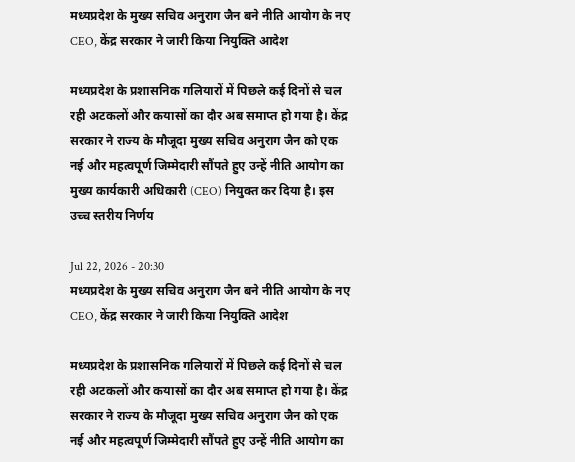मध्यप्रदेश के मुख्य सचिव अनुराग जैन बने नीति आयोग के नए CEO, केंद्र सरकार ने जारी किया नियुक्ति आदेश

मध्यप्रदेश के प्रशासनिक गलियारों में पिछले कई दिनों से चल रही अटकलों और कयासों का दौर अब समाप्त हो गया है। केंद्र सरकार ने राज्य के मौजूदा मुख्य सचिव अनुराग जैन को एक नई और महत्वपूर्ण जिम्मेदारी सौंपते हुए उन्हें नीति आयोग का मुख्य कार्यकारी अधिकारी (CEO) नियुक्त कर दिया है। इस उच्च स्तरीय निर्णय

Jul 22, 2026 - 20:30
मध्यप्रदेश के मुख्य सचिव अनुराग जैन बने नीति आयोग के नए CEO, केंद्र सरकार ने जारी किया नियुक्ति आदेश

मध्यप्रदेश के प्रशासनिक गलियारों में पिछले कई दिनों से चल रही अटकलों और कयासों का दौर अब समाप्त हो गया है। केंद्र सरकार ने राज्य के मौजूदा मुख्य सचिव अनुराग जैन को एक नई और महत्वपूर्ण जिम्मेदारी सौंपते हुए उन्हें नीति आयोग का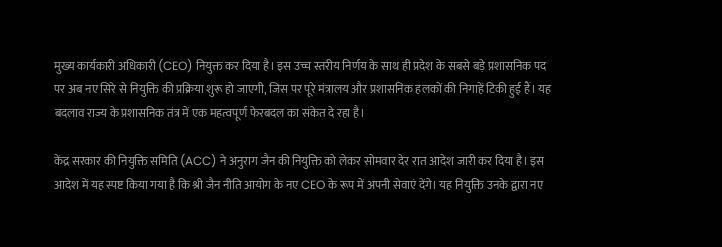मुख्य कार्यकारी अधिकारी (CEO) नियुक्त कर दिया है। इस उच्च स्तरीय निर्णय के साथ ही प्रदेश के सबसे बड़े प्रशासनिक पद पर अब नए सिरे से नियुक्ति की प्रक्रिया शुरू हो जाएगी, जिस पर पूरे मंत्रालय और प्रशासनिक हलकों की निगाहें टिकी हुई हैं। यह बदलाव राज्य के प्रशासनिक तंत्र में एक महत्वपूर्ण फेरबदल का संकेत दे रहा है।

केंद्र सरकार की नियुक्ति समिति (ACC) ने अनुराग जैन की नियुक्ति को लेकर सोमवार देर रात आदेश जारी कर दिया है। इस आदेश में यह स्पष्ट किया गया है कि श्री जैन नीति आयोग के नए CEO के रूप में अपनी सेवाएं देंगे। यह नियुक्ति उनके द्वारा नए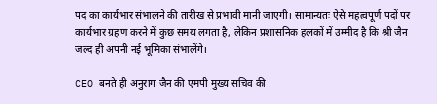पद का कार्यभार संभालने की तारीख से प्रभावी मानी जाएगी। सामान्यतः ऐसे महत्वपूर्ण पदों पर कार्यभार ग्रहण करने में कुछ समय लगता है, लेकिन प्रशासनिक हलकों में उम्मीद है कि श्री जैन जल्द ही अपनी नई भूमिका संभालेंगे।

CEO बनते ही अनुराग जैन की एमपी मुख्य सचिव की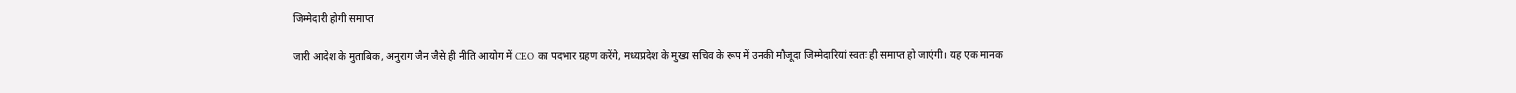जिम्मेदारी होगी समाप्त

जारी आदेश के मुताबिक, अनुराग जैन जैसे ही नीति आयोग में CEO का पदभार ग्रहण करेंगे, मध्यप्रदेश के मुख्य सचिव के रूप में उनकी मौजूदा जिम्मेदारियां स्वतः ही समाप्त हो जाएंगी। यह एक मानक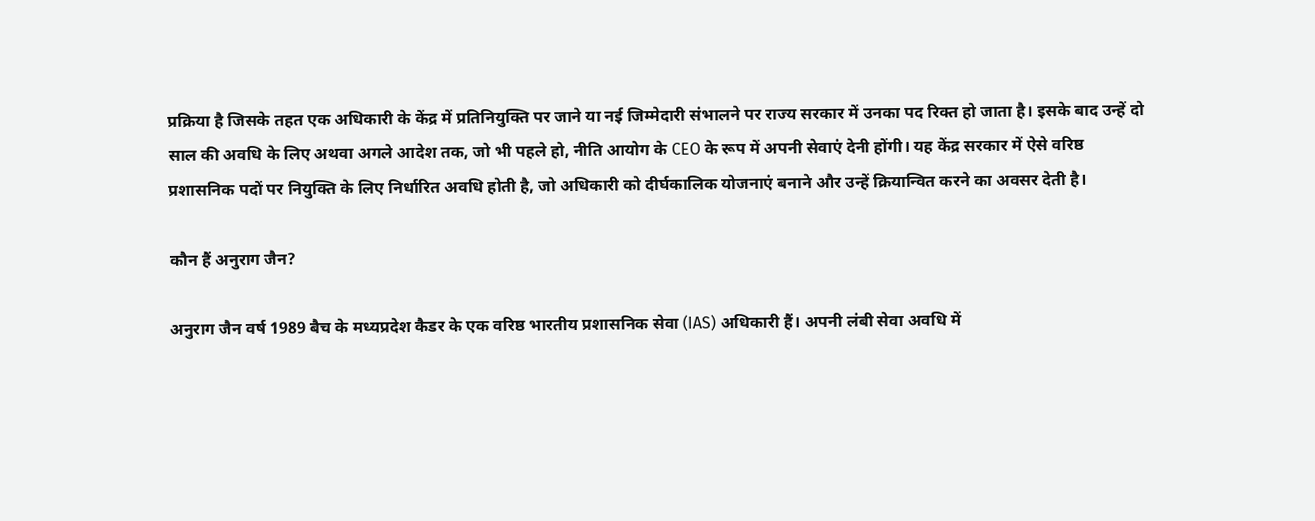प्रक्रिया है जिसके तहत एक अधिकारी के केंद्र में प्रतिनियुक्ति पर जाने या नई जिम्मेदारी संभालने पर राज्य सरकार में उनका पद रिक्त हो जाता है। इसके बाद उन्हें दो साल की अवधि के लिए अथवा अगले आदेश तक, जो भी पहले हो, नीति आयोग के CEO के रूप में अपनी सेवाएं देनी होंगी। यह केंद्र सरकार में ऐसे वरिष्ठ प्रशासनिक पदों पर नियुक्ति के लिए निर्धारित अवधि होती है, जो अधिकारी को दीर्घकालिक योजनाएं बनाने और उन्हें क्रियान्वित करने का अवसर देती है।

कौन हैं अनुराग जैन?

अनुराग जैन वर्ष 1989 बैच के मध्यप्रदेश कैडर के एक वरिष्ठ भारतीय प्रशासनिक सेवा (IAS) अधिकारी हैं। अपनी लंबी सेवा अवधि में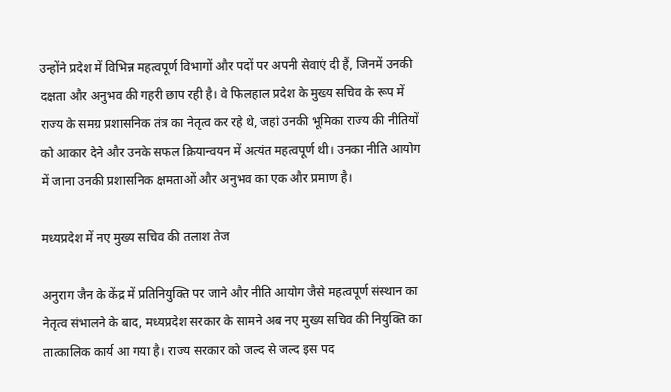उन्होंने प्रदेश में विभिन्न महत्वपूर्ण विभागों और पदों पर अपनी सेवाएं दी हैं, जिनमें उनकी दक्षता और अनुभव की गहरी छाप रही है। वे फिलहाल प्रदेश के मुख्य सचिव के रूप में राज्य के समग्र प्रशासनिक तंत्र का नेतृत्व कर रहे थे, जहां उनकी भूमिका राज्य की नीतियों को आकार देने और उनके सफल क्रियान्वयन में अत्यंत महत्वपूर्ण थी। उनका नीति आयोग में जाना उनकी प्रशासनिक क्षमताओं और अनुभव का एक और प्रमाण है।

मध्यप्रदेश में नए मुख्य सचिव की तलाश तेज

अनुराग जैन के केंद्र में प्रतिनियुक्ति पर जाने और नीति आयोग जैसे महत्वपूर्ण संस्थान का नेतृत्व संभालने के बाद, मध्यप्रदेश सरकार के सामने अब नए मुख्य सचिव की नियुक्ति का तात्कालिक कार्य आ गया है। राज्य सरकार को जल्द से जल्द इस पद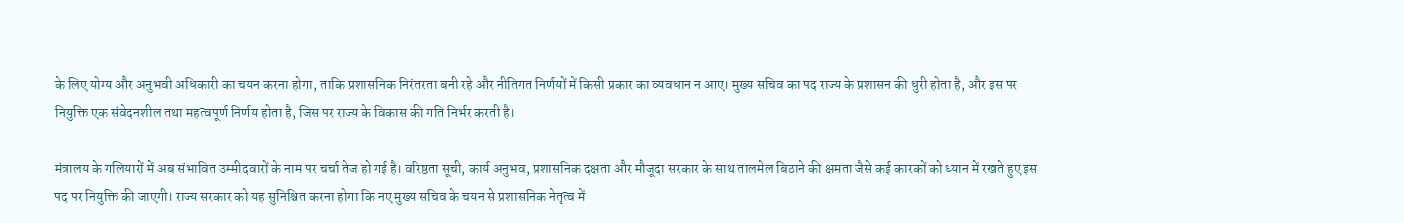के लिए योग्य और अनुभवी अधिकारी का चयन करना होगा, ताकि प्रशासनिक निरंतरता बनी रहे और नीतिगत निर्णयों में किसी प्रकार का व्यवधान न आए। मुख्य सचिव का पद राज्य के प्रशासन की धुरी होता है, और इस पर नियुक्ति एक संवेदनशील तथा महत्वपूर्ण निर्णय होता है, जिस पर राज्य के विकास की गति निर्भर करती है।

मंत्रालय के गलियारों में अब संभावित उम्मीदवारों के नाम पर चर्चा तेज हो गई है। वरिष्ठता सूची, कार्य अनुभव, प्रशासनिक दक्षता और मौजूदा सरकार के साथ तालमेल बिठाने की क्षमता जैसे कई कारकों को ध्यान में रखते हुए इस पद पर नियुक्ति की जाएगी। राज्य सरकार को यह सुनिश्चित करना होगा कि नए मुख्य सचिव के चयन से प्रशासनिक नेतृत्व में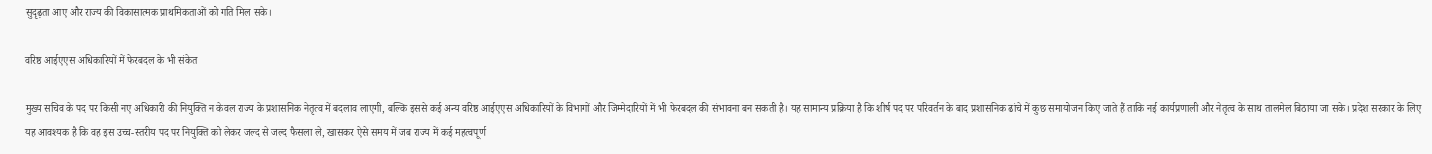सुदृढ़ता आए और राज्य की विकासात्मक प्राथमिकताओं को गति मिल सके।

वरिष्ठ आईएएस अधिकारियों में फेरबदल के भी संकेत

मुख्य सचिव के पद पर किसी नए अधिकारी की नियुक्ति न केवल राज्य के प्रशासनिक नेतृत्व में बदलाव लाएगी, बल्कि इससे कई अन्य वरिष्ठ आईएएस अधिकारियों के विभागों और जिम्मेदारियों में भी फेरबदल की संभावना बन सकती है। यह सामान्य प्रक्रिया है कि शीर्ष पद पर परिवर्तन के बाद प्रशासनिक ढांचे में कुछ समायोजन किए जाते हैं ताकि नई कार्यप्रणाली और नेतृत्व के साथ तालमेल बिठाया जा सके। प्रदेश सरकार के लिए यह आवश्यक है कि वह इस उच्च-स्तरीय पद पर नियुक्ति को लेकर जल्द से जल्द फैसला ले, खासकर ऐसे समय में जब राज्य में कई महत्वपूर्ण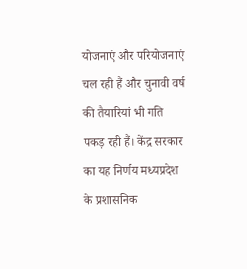योजनाएं और परियोजनाएं चल रही हैं और चुनावी वर्ष की तैयारियां भी गति पकड़ रही हैं। केंद्र सरकार का यह निर्णय मध्यप्रदेश के प्रशासनिक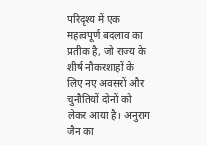परिदृश्य में एक महत्वपूर्ण बदलाव का प्रतीक है, जो राज्य के शीर्ष नौकरशाहों के लिए नए अवसरों और चुनौतियों दोनों को लेकर आया है। अनुराग जैन का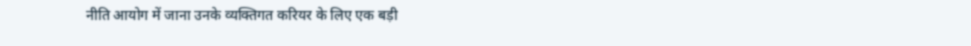नीति आयोग में जाना उनके व्यक्तिगत करियर के लिए एक बड़ी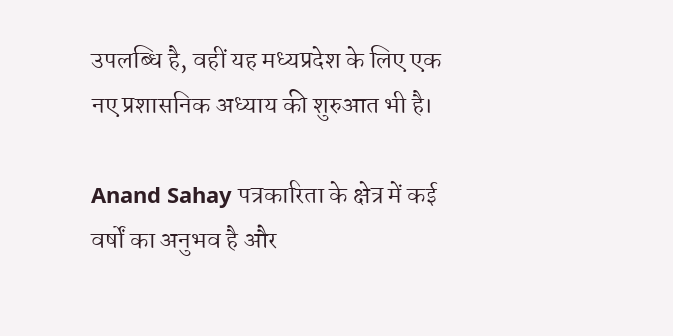उपलब्धि है, वहीं यह मध्यप्रदेश के लिए एक नए प्रशासनिक अध्याय की शुरुआत भी है।

Anand Sahay पत्रकारिता के क्षेत्र में कई वर्षों का अनुभव है और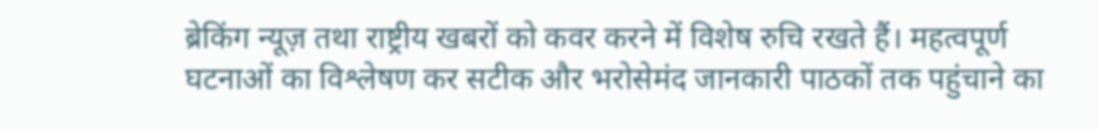ब्रेकिंग न्यूज़ तथा राष्ट्रीय खबरों को कवर करने में विशेष रुचि रखते हैं। महत्वपूर्ण घटनाओं का विश्लेषण कर सटीक और भरोसेमंद जानकारी पाठकों तक पहुंचाने का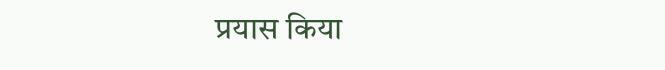प्रयास किया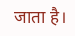जाता है।